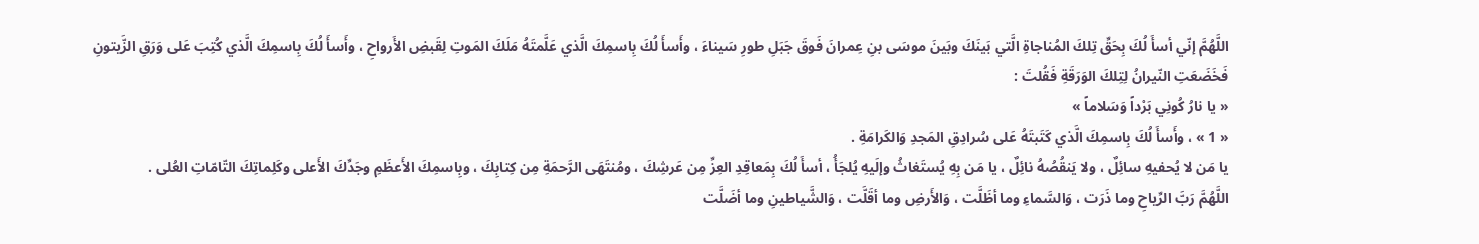اللَّهُمَّ إنّي أسأَ لُكَ بِحَقِّ تِلكَ المُناجاةِ الَّتي بَينَكَ وبَينَ موسَى بنِ عِمرانَ فَوقَ جَبَلِ طورِ سَيناءَ ، وأَسأَ لُكَ بِاسمِكَ الَّذي عَلَّمتَهُ مَلَكَ المَوتِ لِقَبضِ الأَرواحِ ، وأَسأَ لُكَ بِاسمِكَ الَّذي كُتِبَ عَلى وَرَقِ الزَّيتونِ فَخَضَعَتِ النّيرانُ لِتِلكَ الوَرَقَةِ فَقُلتَ :
« يا نارُ كُونِي بَرْداً وَسَلاماً »
« 1 » ، وأَسأَ لُكَ بِاسمِكَ الَّذي كَتَبتَهُ عَلى سُرادِقِ المَجدِ وَالكَرامَةِ .
يا مَن لا يُحفيهِ سائِلٌ ، ولا يَنقُصُهُ نائِلٌ ، يا مَن بِهِ يُستَغاثُ وإلَيهِ يُلجَأُ ، أسأَ لُكَ بِمَعاقِدِ العِزِّ مِن عَرشِكَ ، ومُنتَهَى الرَّحمَةِ مِن كِتابِكَ ، وبِاسمِكَ الأَعظَمِ وجَدِّكَ الأَعلى وكَلِماتِكَ التّامّاتِ العُلى .
اللَّهُمَّ رَبَّ الرِّياحِ وما ذَرَت ، وَالسَّماءِ وما أظَلَّت ، وَالأَرضِ وما أقَلَّت ، وَالشَّياطينِ وما أضَلَّت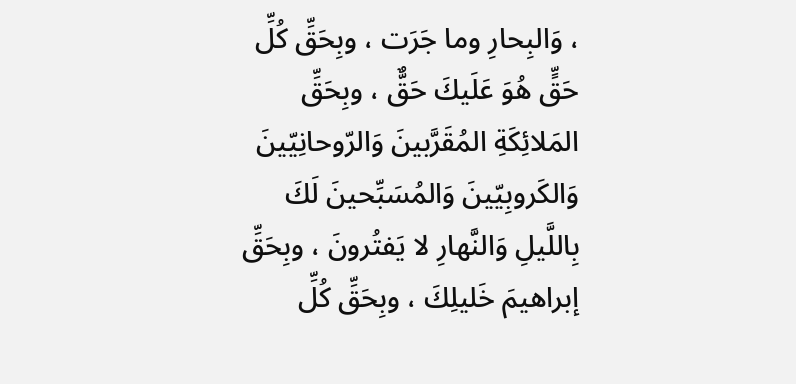، وَالبِحارِ وما جَرَت ، وبِحَقِّ كُلِّ حَقٍّ هُوَ عَلَيكَ حَقٌّ ، وبِحَقِّ المَلائِكَةِ المُقَرَّبينَ وَالرّوحانِيّينَ وَالكَروبِيّينَ وَالمُسَبِّحينَ لَكَ بِاللَّيلِ وَالنَّهارِ لا يَفتُرونَ ، وبِحَقِّ إبراهيمَ خَليلِكَ ، وبِحَقِّ كُلِّ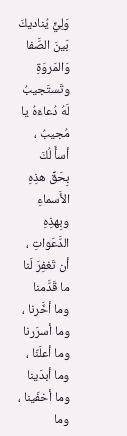وَلِيٍّ يُناديكَ بَينَ الصَّفا وَالمَروَةِ وتَستَجيبُ لَهُ دُعاءَهُ يا مُجيبُ ، أسأَ لُكَ بِحَقِّ هذِهِ الأَسماءِ وبِهذِهِ الدَّعَواتِ ، أن تَغفِرَ لَنا ما قَدَّمنا وما أخَّرنا ، وما أسرَرنا وما أعلَنّا ، وما أبدَينا وما أخفَينا ، وما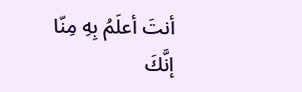أنتَ أعلَمُ بِهِ مِنّا إنَّكَ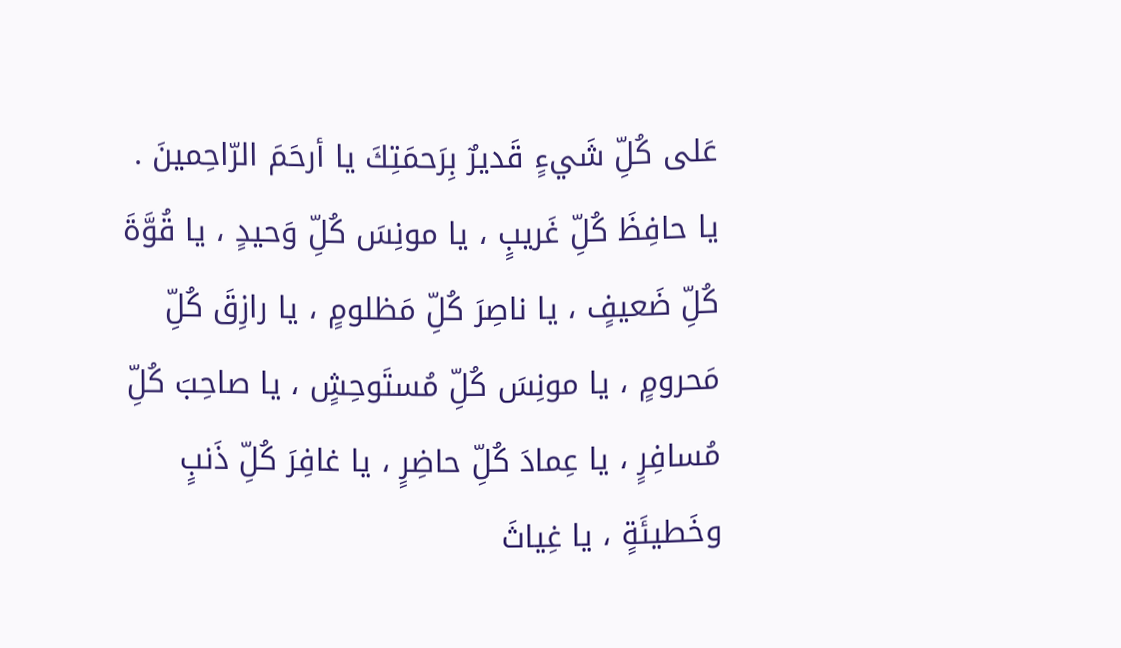عَلى كُلِّ شَيءٍ قَديرٌ بِرَحمَتِكَ يا أرحَمَ الرّاحِمينَ .
يا حافِظَ كُلِّ غَريبٍ ، يا مونِسَ كُلِّ وَحيدٍ ، يا قُوَّةَ كُلِّ ضَعيفٍ ، يا ناصِرَ كُلِّ مَظلومٍ ، يا رازِقَ كُلِّ مَحرومٍ ، يا مونِسَ كُلِّ مُستَوحِشٍ ، يا صاحِبَ كُلِّ مُسافِرٍ ، يا عِمادَ كُلِّ حاضِرٍ ، يا غافِرَ كُلِّ ذَنبٍ وخَطيئَةٍ ، يا غِياثَ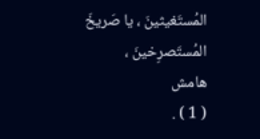المُستَغيثينَ ، يا صَريخَ المُستَصرِخينَ ،
هامش
( 1 ) .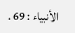الأنبياء : 69 .